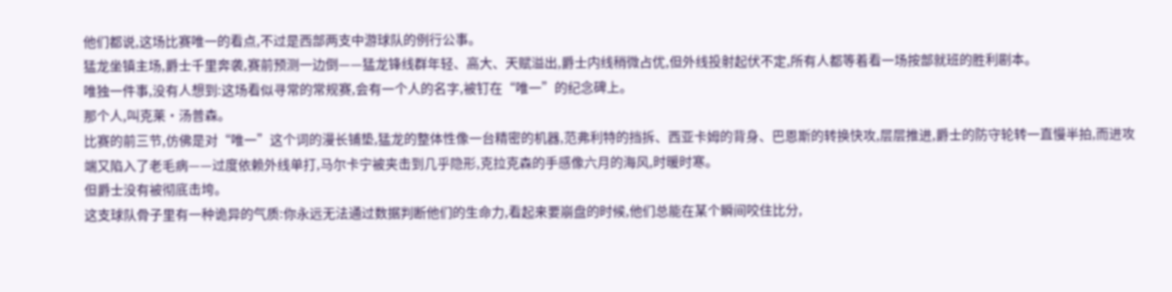他们都说,这场比赛唯一的看点,不过是西部两支中游球队的例行公事。
猛龙坐镇主场,爵士千里奔袭,赛前预测一边倒——猛龙锋线群年轻、高大、天赋溢出,爵士内线稍微占优,但外线投射起伏不定,所有人都等着看一场按部就班的胜利剧本。
唯独一件事,没有人想到:这场看似寻常的常规赛,会有一个人的名字,被钉在“唯一”的纪念碑上。
那个人,叫克莱·汤普森。
比赛的前三节,仿佛是对“唯一”这个词的漫长铺垫,猛龙的整体性像一台精密的机器,范弗利特的挡拆、西亚卡姆的背身、巴恩斯的转换快攻,层层推进,爵士的防守轮转一直慢半拍,而进攻端又陷入了老毛病——过度依赖外线单打,马尔卡宁被夹击到几乎隐形,克拉克森的手感像六月的海风,时暖时寒。
但爵士没有被彻底击垮。
这支球队骨子里有一种诡异的气质:你永远无法通过数据判断他们的生命力,看起来要崩盘的时候,他们总能在某个瞬间咬住比分,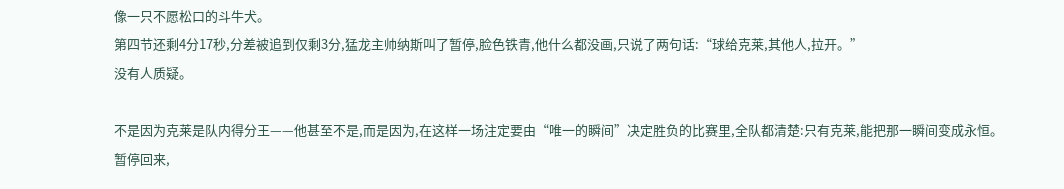像一只不愿松口的斗牛犬。
第四节还剩4分17秒,分差被追到仅剩3分,猛龙主帅纳斯叫了暂停,脸色铁青,他什么都没画,只说了两句话:“球给克莱,其他人,拉开。”
没有人质疑。

不是因为克莱是队内得分王——他甚至不是,而是因为,在这样一场注定要由“唯一的瞬间”决定胜负的比赛里,全队都清楚:只有克莱,能把那一瞬间变成永恒。
暂停回来,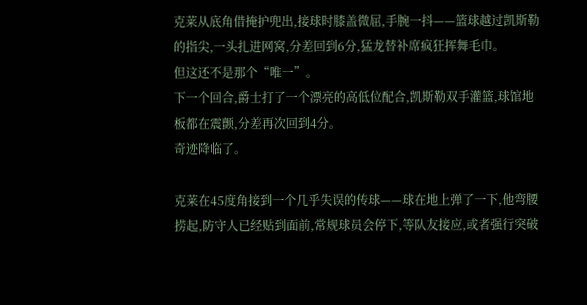克莱从底角借掩护兜出,接球时膝盖微屈,手腕一抖——篮球越过凯斯勒的指尖,一头扎进网窝,分差回到6分,猛龙替补席疯狂挥舞毛巾。
但这还不是那个“唯一”。
下一个回合,爵士打了一个漂亮的高低位配合,凯斯勒双手灌篮,球馆地板都在震颤,分差再次回到4分。
奇迹降临了。

克莱在45度角接到一个几乎失误的传球——球在地上弹了一下,他弯腰捞起,防守人已经贴到面前,常规球员会停下,等队友接应,或者强行突破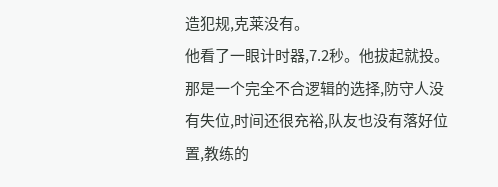造犯规,克莱没有。
他看了一眼计时器,7.2秒。他拔起就投。
那是一个完全不合逻辑的选择,防守人没有失位,时间还很充裕,队友也没有落好位置,教练的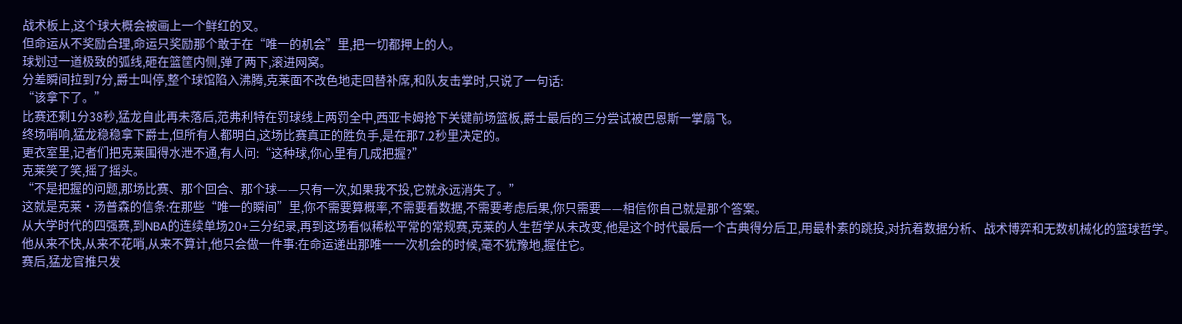战术板上,这个球大概会被画上一个鲜红的叉。
但命运从不奖励合理,命运只奖励那个敢于在“唯一的机会”里,把一切都押上的人。
球划过一道极致的弧线,砸在篮筐内侧,弹了两下,滚进网窝。
分差瞬间拉到7分,爵士叫停,整个球馆陷入沸腾,克莱面不改色地走回替补席,和队友击掌时,只说了一句话:
“该拿下了。”
比赛还剩1分38秒,猛龙自此再未落后,范弗利特在罚球线上两罚全中,西亚卡姆抢下关键前场篮板,爵士最后的三分尝试被巴恩斯一掌扇飞。
终场哨响,猛龙稳稳拿下爵士,但所有人都明白,这场比赛真正的胜负手,是在那7.2秒里决定的。
更衣室里,记者们把克莱围得水泄不通,有人问:“这种球,你心里有几成把握?”
克莱笑了笑,摇了摇头。
“不是把握的问题,那场比赛、那个回合、那个球——只有一次,如果我不投,它就永远消失了。”
这就是克莱·汤普森的信条:在那些“唯一的瞬间”里,你不需要算概率,不需要看数据,不需要考虑后果,你只需要——相信你自己就是那个答案。
从大学时代的四强赛,到NBA的连续单场20+三分纪录,再到这场看似稀松平常的常规赛,克莱的人生哲学从未改变,他是这个时代最后一个古典得分后卫,用最朴素的跳投,对抗着数据分析、战术博弈和无数机械化的篮球哲学。
他从来不快,从来不花哨,从来不算计,他只会做一件事:在命运递出那唯一一次机会的时候,毫不犹豫地,握住它。
赛后,猛龙官推只发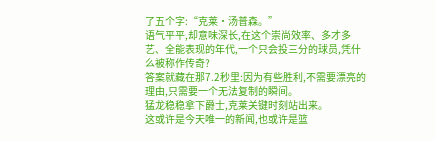了五个字:“克莱·汤普森。”
语气平平,却意味深长,在这个崇尚效率、多才多艺、全能表现的年代,一个只会投三分的球员,凭什么被称作传奇?
答案就藏在那7.2秒里:因为有些胜利,不需要漂亮的理由,只需要一个无法复制的瞬间。
猛龙稳稳拿下爵士,克莱关键时刻站出来。
这或许是今天唯一的新闻,也或许是篮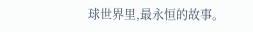球世界里,最永恒的故事。